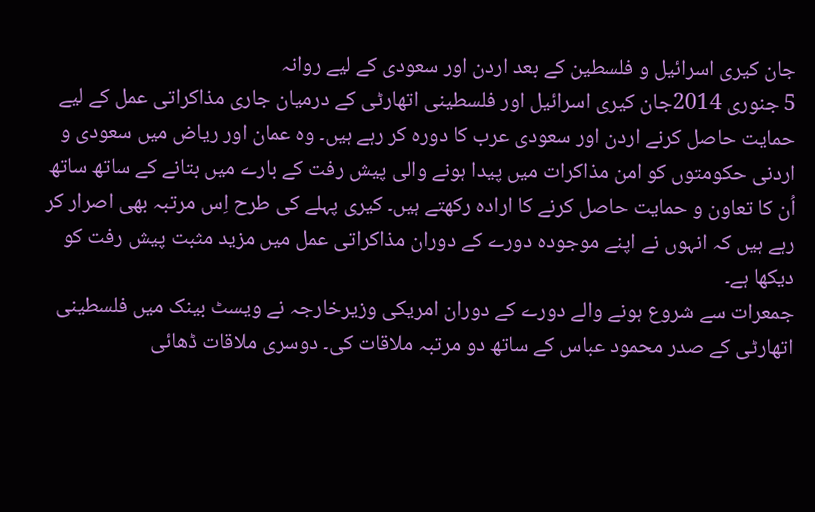جان کیری اسرائیل و فلسطین کے بعد اردن اور سعودی کے لیے روانہ
5 جنوری 2014جان کیری اسرائیل اور فلسطینی اتھارٹی کے درمیان جاری مذاکراتی عمل کے لیے حمایت حاصل کرنے اردن اور سعودی عرب کا دورہ کر رہے ہیں۔ وہ عمان اور ریاض میں سعودی و اردنی حکومتوں کو امن مذاکرات میں پیدا ہونے والی پیش رفت کے بارے میں بتانے کے ساتھ ساتھ اُن کا تعاون و حمایت حاصل کرنے کا ارادہ رکھتے ہیں۔ کیری پہلے کی طرح اِس مرتبہ بھی اصرار کر رہے ہیں کہ انہوں نے اپنے موجودہ دورے کے دوران مذاکراتی عمل میں مزید مثبت پیش رفت کو دیکھا ہے۔
جمعرات سے شروع ہونے والے دورے کے دوران امریکی وزیرخارجہ نے ویسٹ بینک میں فلسطینی اتھارٹی کے صدر محمود عباس کے ساتھ دو مرتبہ ملاقات کی۔ دوسری ملاقات ڈھائی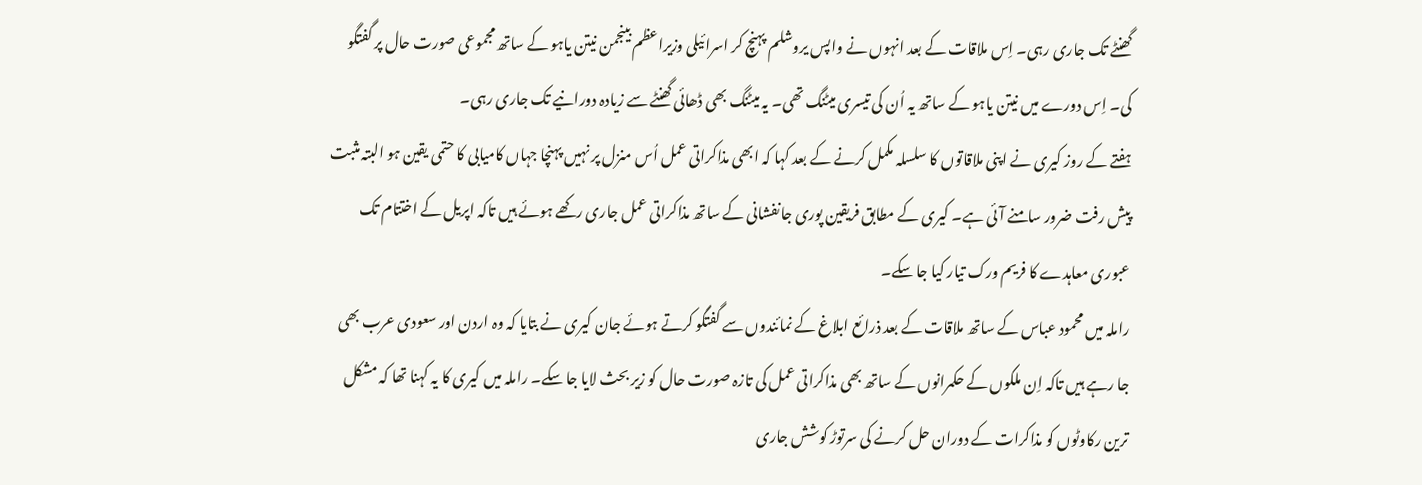گھنٹے تک جاری رہی۔ اِس ملاقات کے بعد انہوں نے واپس یروشلم پہنچ کر اسرائیلی وزیراعظم بینجمن نیتن یاہو کے ساتھ مجموعی صورت حال پر گفتگو کی۔ اِس دورے میں نیتن یاہو کے ساتھ یہ اُن کی تیسری میٹنگ تھی۔ یہ میٹنگ بھی ڈھائی گھنٹے سے زیادہ دورانیے تک جاری رہی۔
ہفتے کے روز کیری نے اپنی ملاقاتوں کا سلسلہ مکمل کرنے کے بعد کہا کہ ابھی مذاکراتی عمل اُس منزل پر نہیں پہنچا جہاں کامیابی کا حتمی یقین ہو البتہ مثبت پیش رفت ضرور سامنے آئی ہے۔ کیری کے مطابق فریقین پوری جانفشانی کے ساتھ مذاکراتی عمل جاری رکھے ہوئے ہیں تاکہ اپریل کے اختتام تک عبوری معاہدے کا فریم ورک تیار کیا جا سکے۔
راملہ میں محمود عباس کے ساتھ ملاقات کے بعد ذرائع ابلاغ کے نمائندوں سے گفتگو کرتے ہوئے جان کیری نے بتایا کہ وہ اردن اور سعودی عرب بھی جا رہے ہیں تاکہ اِن ملکوں کے حکمرانوں کے ساتھ بھی مذاکراتی عمل کی تازہ صورت حال کو زیر بحث لایا جا سکے۔ راملہ میں کیری کا یہ کہنا تھا کہ مشکل ترین رکاوٹوں کو مذاکرات کے دوران حل کرنے کی سرتوڑ کوشش جاری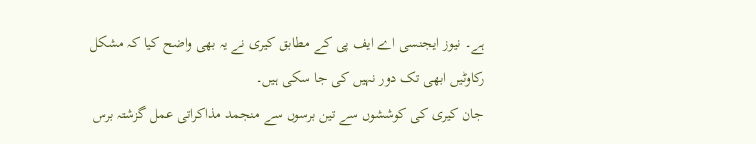ہے۔ نیوز ایجنسی اے ایف پی کے مطابق کیری نے یہ بھی واضح کیا کہ مشکل رکاوٹیں ابھی تک دور نہیں کی جا سکی ہیں۔
جان کیری کی کوششوں سے تین برسوں سے منجمد مذاکراتی عمل گزشتہ برس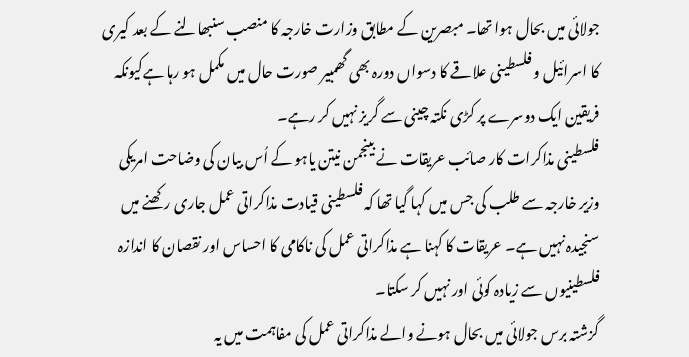جولائی میں بحال ہوا تھا۔ مبصرین کے مطابق وزارت خارجہ کا منصب سنبھالنے کے بعد کیری کا اسرائیل و فلسطینی علاقے کا دسواں دورہ بھی گھمبیر صورت حال میں مکمل ہو رہا ہےکیونکہ فریقین ایک دوسرے پر کڑی نکتہ چینی سے گریز نہیں کر رہے۔
فلسطینی مذاکرات کار صائب عریقات نے بینجمن نیتن یاہو کے اُس بیان کی وضاحت امریکی وزیر خارجہ سے طلب کی جس میں کہا گیا تھا کہ فلسطینی قیادت مذاکراتی عمل جاری رکھنے میں سنجیدہ نہیں ہے۔ عریقات کا کہنا ہے مذاکراتی عمل کی ناکامی کا احساس اور نقصان کا اندازہ فلسطینیوں سے زیادہ کوئی اور نہیں کر سکتا۔
گزشتہ برس جولائی میں بحال ہونے والے مذاکراتی عمل کی مفاہمت میں یہ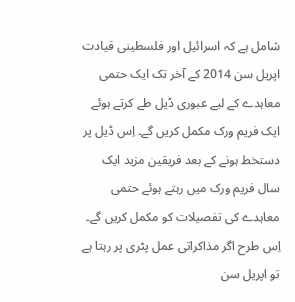شامل ہے کہ اسرائیل اور فلسطینی قیادت اپریل سن 2014 کے آخر تک ایک حتمی معاہدے کے لیے عبوری ڈیل طے کرتے ہوئے ایک فریم ورک مکمل کریں گے۔ اِس ڈیل پر دستخط ہونے کے بعد فریقین مزید ایک سال فریم ورک میں رہتے ہوئے حتمی معاہدے کی تفصیلات کو مکمل کریں گے۔ اِس طرح اگر مذاکراتی عمل پٹری پر رہتا ہے تو اپریل سن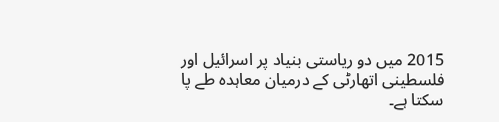2015 میں دو ریاستی بنیاد پر اسرائیل اور فلسطینی اتھارٹی کے درمیان معاہدہ طے پا سکتا ہے۔